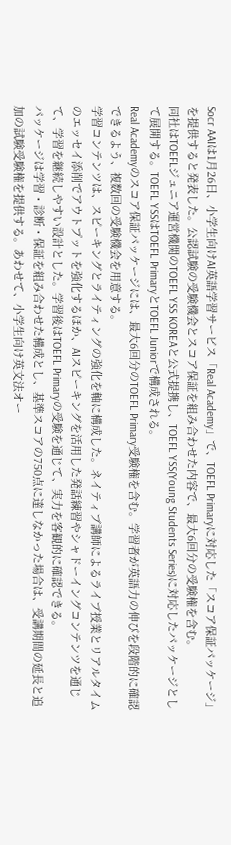Socr AAIは1月26日、小学生向けAI英語学習サービス「Real Academy」で、TOEFL Primaryに対応した「スコア保証パッケージ」を提供すると発表した。公認試験の受験機会とスコア保証を組み合わせた内容で、最大6回分の受験権を含む。
同社はTOEFLジュニア運営機関のTOEFL YSS KOREAと公式提携し、TOEFL YSS(Young Students Series)に対応したパッケージとして展開する。TOEFL YSSはTOEFL PrimaryとTOEFL Juniorで構成される。
Real Academyのスコア保証パッケージには、最大6回分のTOEFL Primary受験権を含む。学習者が英語力の伸びを段階的に確認できるよう、複数回の受験機会を用意する。
学習コンテンツは、スピーキングとライティングの強化を軸に構成した。ネイティブ講師によるライブ授業とリアルタイムのエッセイ添削でアウトプットを強化するほか、AIスピーキングを活用した発話練習やシャドーイングコンテンツを通じて、学習を継続しやすい設計とした。学習後はTOEFL Primaryの受験を通じて、実力を客観的に確認できる。
パッケージは学習・診断・保証を組み合わせた構成とし、基準スコアの750点に達しなかった場合は、受講期間の延長と追加の試験受験権を提供する。あわせて、小学生向け英文法オー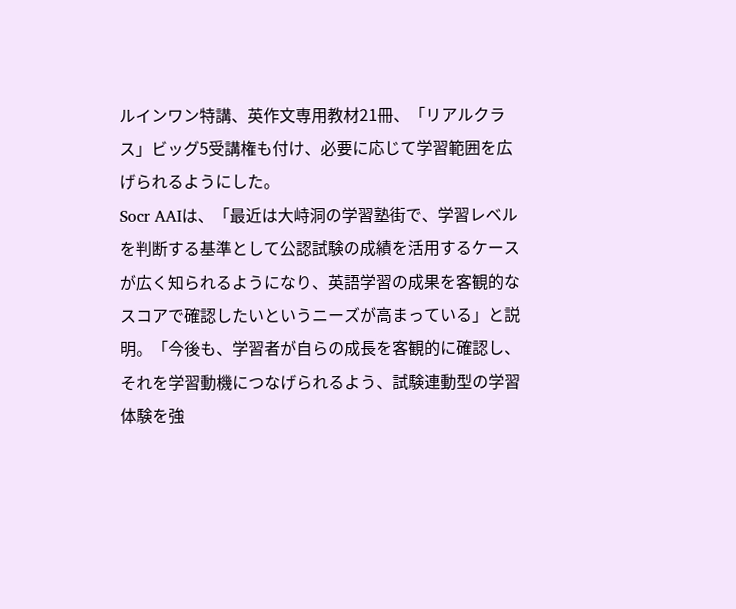ルインワン特講、英作文専用教材21冊、「リアルクラス」ビッグ5受講権も付け、必要に応じて学習範囲を広げられるようにした。
Socr AAIは、「最近は大峙洞の学習塾街で、学習レベルを判断する基準として公認試験の成績を活用するケースが広く知られるようになり、英語学習の成果を客観的なスコアで確認したいというニーズが高まっている」と説明。「今後も、学習者が自らの成長を客観的に確認し、それを学習動機につなげられるよう、試験連動型の学習体験を強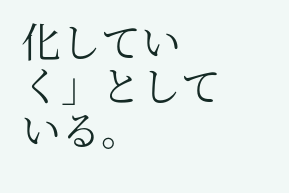化していく」としている。